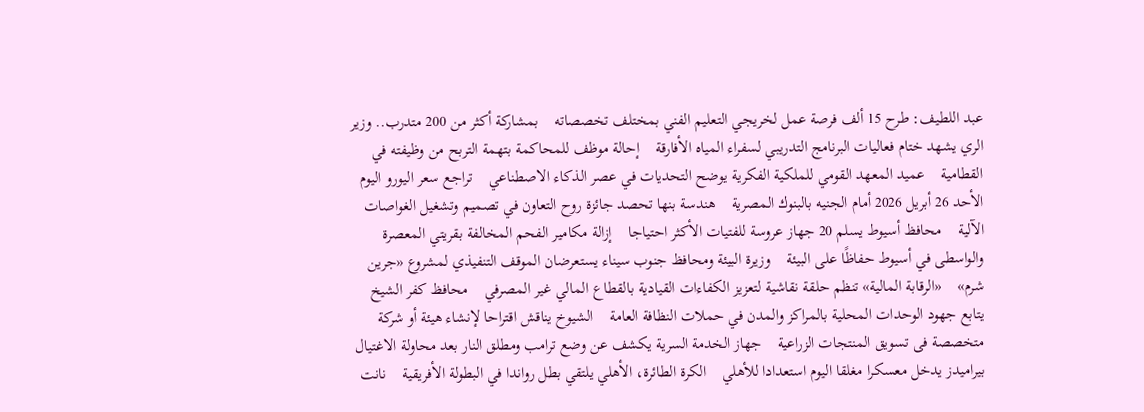عبد اللطيف: طرح 15 ألف فرصة عمل لخريجي التعليم الفني بمختلف تخصصاته    بمشاركة أكثر من 200 متدرب.. وزير الري يشهد ختام فعاليات البرنامج التدريبي لسفراء المياه الأفارقة    إحالة موظف للمحاكمة بتهمة التربح من وظيفته في القطامية    عميد المعهد القومي للملكية الفكرية يوضح التحديات في عصر الذكاء الاصطناعي    تراجع سعر اليورو اليوم الأحد 26 أبريل 2026 أمام الجنيه بالبنوك المصرية    هندسة بنها تحصد جائزة روح التعاون في تصميم وتشغيل الغواصات الآلية    محافظ أسيوط يسلم 20 جهاز عروسة للفتيات الأكثر احتياجا    إزالة مكامير الفحم المخالفة بقريتي المعصرة والواسطى في أسيوط حفاظًا على البيئة    وزيرة البيئة ومحافظ جنوب سيناء يستعرضان الموقف التنفيذي لمشروع «جرين شرم»    «الرقابة المالية» تنظم حلقة نقاشية لتعزيز الكفاءات القيادية بالقطاع المالي غير المصرفي    محافظ كفر الشيخ يتابع جهود الوحدات المحلية بالمراكز والمدن في حملات النظافة العامة    الشيوخ يناقش اقتراحا لإنشاء هيئة أو شركة متخصصة فى تسويق المنتجات الزراعية    جهاز الخدمة السرية يكشف عن وضع ترامب ومطلق النار بعد محاولة الاغتيال    بيراميدز يدخل معسكرا مغلقا اليوم استعدادا للأهلي    الكرة الطائرة، الأهلي يلتقي بطل رواندا في البطولة الأفريقية    نانت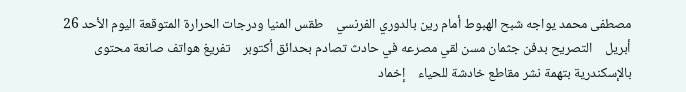مصطفى محمد يواجه شبح الهبوط أمام رين بالدوري الفرنسي    طقس المنيا ودرجات الحرارة المتوقعة اليوم الأحد 26 أبريل    التصريح بدفن جثمان مسن لقي مصرعه في حادث تصادم بحدائق أكتوبر    تفريغ هواتف صانعة محتوى بالإسكندرية بتهمة نشر مقاطع خادشة للحياء    إخماد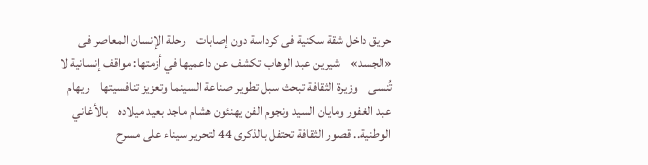حريق داخل شقة سكنية فى كرداسة دون إصابات    رحلة الإنسان المعاصر فى «الجسد»    شيرين عبد الوهاب تكشف عن داعميها في أزمتها: مواقف إنسانية لا تُنسى    وزيرة الثقافة تبحث سبل تطوير صناعة السينما وتعزيز تنافسيتها    ريهام عبد الغفور ومايان السيد ونجوم الفن يهنئون هشام ماجد بعيد ميلاده    بالأغاني الوطنية.. قصور الثقافة تحتفل بالذكرى 44 لتحرير سيناء على مسرح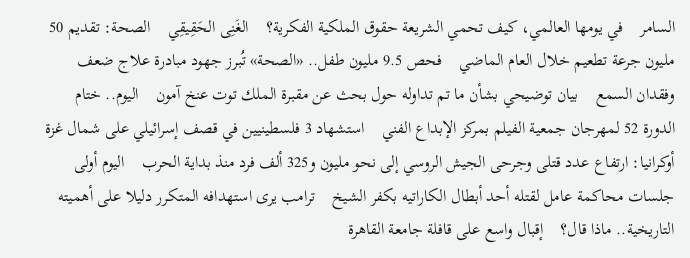السامر    في يومها العالمي، كيف تحمي الشريعة حقوق الملكية الفكرية؟    الغَنِى الحَقِيقِي    الصحة: تقديم 50 مليون جرعة تطعيم خلال العام الماضي    فحص 9.5 مليون طفل.. «الصحة» تُبرز جهود مبادرة علاج ضعف وفقدان السمع    بيان توضيحي بشأن ما تم تداوله حول بحث عن مقبرة الملك توت عنخ آمون    اليوم.. ختام الدورة 52 لمهرجان جمعية الفيلم بمركز الإبداع الفني    استشهاد 3 فلسطينيين في قصف إسرائيلي على شمال غزة    أوكرانيا: ارتفاع عدد قتلى وجرحى الجيش الروسي إلى نحو مليون و325 ألف فرد منذ بداية الحرب    اليوم أولى جلسات محاكمة عامل لقتله أحد أبطال الكاراتيه بكفر الشيخ    ترامب يرى استهدافه المتكرر دليلا على أهميته التاريخية.. ماذا قال؟    إقبال واسع على قافلة جامعة القاهرة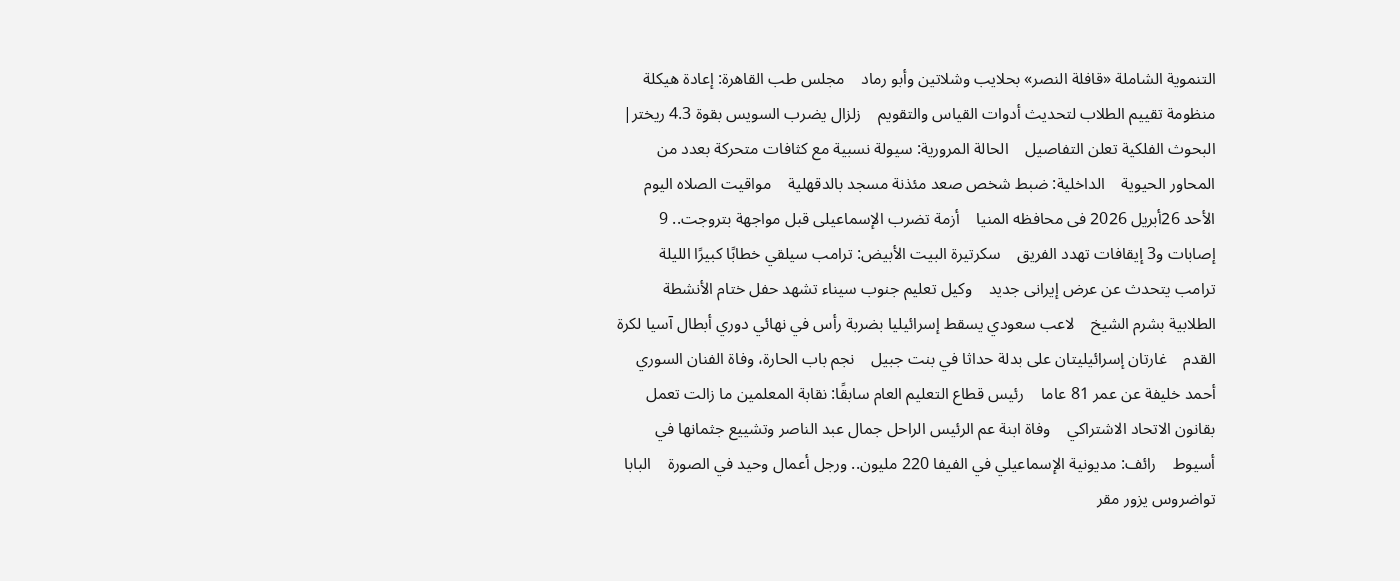التنموية الشاملة «قافلة النصر» بحلايب وشلاتين وأبو رماد    مجلس طب القاهرة: إعادة هيكلة منظومة تقييم الطلاب لتحديث أدوات القياس والتقويم    زلزال يضرب السويس بقوة 4.3 ريختر| البحوث الفلكية تعلن التفاصيل    الحالة المرورية: سيولة نسبية مع كثافات متحركة بعدد من المحاور الحيوية    الداخلية: ضبط شخص صعد مئذنة مسجد بالدقهلية    مواقيت الصلاه اليوم الأحد 26أبريل 2026 فى محافظه المنيا    أزمة تضرب الإسماعيلى قبل مواجهة بتروجت.. 9 إصابات و3 إيقافات تهدد الفريق    سكرتيرة البيت الأبيض: ترامب سيلقي خطابًا كبيرًا الليلة    ترامب يتحدث عن عرض إيرانى جديد    وكيل تعليم جنوب سيناء تشهد حفل ختام الأنشطة الطلابية بشرم الشيخ    لاعب سعودي يسقط إسرائيليا بضربة رأس في نهائي دوري أبطال آسيا لكرة القدم    غارتان إسرائيليتان على بدلة حداثا في بنت جبيل    نجم باب الحارة، وفاة الفنان السوري أحمد خليفة عن عمر 81 عاما    رئيس قطاع التعليم العام سابقًا: نقابة المعلمين ما زالت تعمل بقانون الاتحاد الاشتراكي    وفاة ابنة عم الرئيس الراحل جمال عبد الناصر وتشييع جثمانها في أسيوط    رائف: مديونية الإسماعيلي في الفيفا 220 مليون.. ورجل أعمال وحيد في الصورة    البابا تواضروس يزور مقر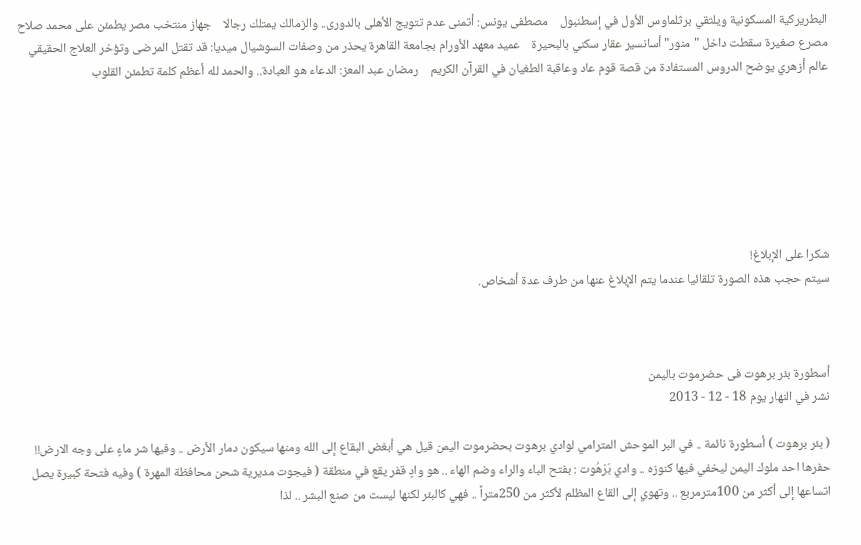البطريركية المسكونية ويلتقي برثلماوس الأول في إسطنبول    مصطفى يونس: أتمنى عدم تتويج الأهلى بالدورى.. والزمالك يمتلك رجالا    جهاز منتخب مصر يطمئن على محمد صلاح    مصرع صغيرة سقطت داخل "منور" أسانسير عقار سكني بالبحيرة    عميد معهد الأورام بجامعة القاهرة يحذر من وصفات السوشيال ميديا: قد تقتل المرضى وتؤخر العلاج الحقيقي    عالم أزهري يوضح الدروس المستفادة من قصة قوم عاد وعاقبة الطغيان في القرآن الكريم    رمضان عبد المعز: الدعاء هو العبادة.. والحمد لله أعظم كلمة تطمئن القلوب







شكرا على الإبلاغ!
سيتم حجب هذه الصورة تلقائيا عندما يتم الإبلاغ عنها من طرف عدة أشخاص.



أسطورة بئر برهوت فى حضرموت باليمن
نشر في النهار يوم 18 - 12 - 2013

( بئر برهوت ) أسطورة نائمة .. في البر الموحش المترامي لوادي برهوت بحضرموت اليمن قيل هي أبغض البقاع إلى الله ومنها سيكون دمار الأرض .. وفيها شر ماءٍ على وجه الارض!!
حفرها احد ملوك اليمن ليخفي فيها كنوزه .. وادي بَرَهُوت : بفتح الباء والراء وضم الهاء .. هو وادٍ قفر يقع في منطقة ( فيجوت مديرية شحن محافظة المهرة ) وفيه فتحة كبيرة يصل اتساعها إلى أكثر من 100مترمربع .. وتهوي إلى القاع المظلم لأكثر من 250متراً .. فهي كالبئر لكنها ليست من صنع البشر .. لذا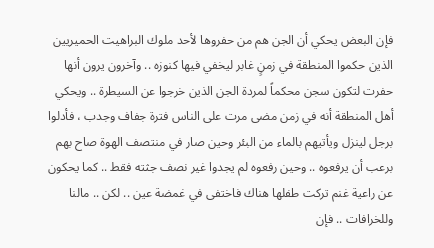فإن البعض يحكي أن الجن هم من حفروها لأحد ملوك البراهيت الحميريين الذين حكموا المنطقة في زمنٍ غابر ليخفي فيها كنوزه .. وآخرون يرون أنها حفرت لتكون سجن محكماً لمردة الجن الذين خرجوا عن السيطرة .. ويحكي أهل المنطقة أنه في زمن مضى مرت على الناس فترة جفاف وجدب ، فأدلوا برجل لينزل ويأتيهم بالماء من البئر وحين صار في منتصف الهوة صاح بهم برعب أن يرفعوه .. وحين رفعوه لم يجدوا غير نصف جثته فقط .. كما يحكون عن راعية غنم تركت طفلها هناك فاختفى في غمضة عين .. لكن .. مالنا وللخرافات .. فإن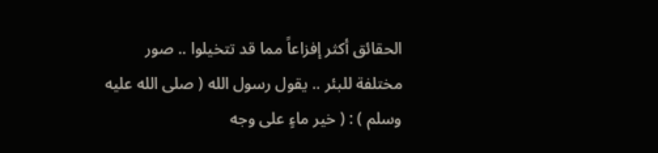الحقائق أكثر إفزاعاً مما قد تتخيلوا .. صور مختلفة للبئر .. يقول رسول الله ( صلى الله عليه وسلم ) : ( خير ماءٍ على وجه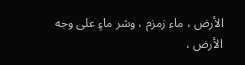الأرض ، ماء زمزم ، وشر ماءٍ على وجه الأرض ،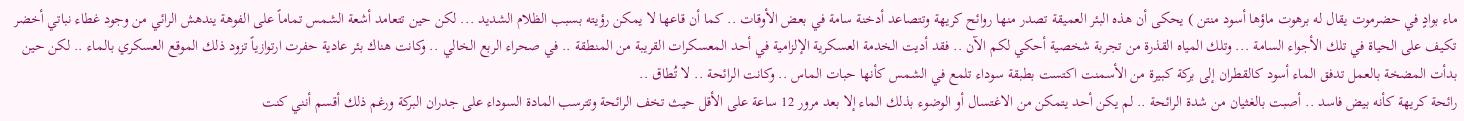ماء بوادٍ في حضرموت يقال له برهوت ماؤها أسود منتن ) يحكى أن هذه البئر العميقة تصدر منها روائح كريهة وتتصاعد أدخنة سامة في بعض الأوقات .. كما أن قاعها لا يمكن رؤيته بسبب الظلام الشديد ... لكن حين تتعامد أشعة الشمس تماماً على الفوهة يندهش الرائي من وجود غطاء نباتي أخضر تكيف على الحياة في تلك الأجواء السامة ... وتلك المياه القذرة من تجربة شخصية أحكي لكم الآن .. فقد أديت الخدمة العسكرية الإلزامية في أحد المعسكرات القريبة من المنطقة .. في صحراء الربع الخالي .. وكانت هناك بئر عادية حفرت ارتوازياً تزود ذلك الموقع العسكري بالماء .. لكن حين بدأت المضخة بالعمل تدفق الماء أسود كالقطران إلى بركة كبيرة من الأسمنت اكتست بطبقة سوداء تلمع في الشمس كأنها حبات الماس .. وكانت الرائحة .. لا تُطاق ..
رائحة كريهة كأنه بيض فاسد .. أصبت بالغثيان من شدة الرائحة .. لم يكن أحد يتمكن من الاغتسال أو الوضوء بذلك الماء إلا بعد مرور 12 ساعة على الأقل حيث تخف الرائحة وتترسب المادة السوداء على جدران البركة ورغم ذلك أقسم أنني كنت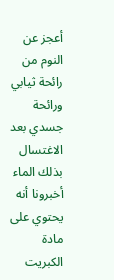أعجز عن النوم من رائحة ثيابي ورائحة جسدي بعد الاغتسال بذلك الماء أخبرونا أنه يحتوي على مادة الكبريت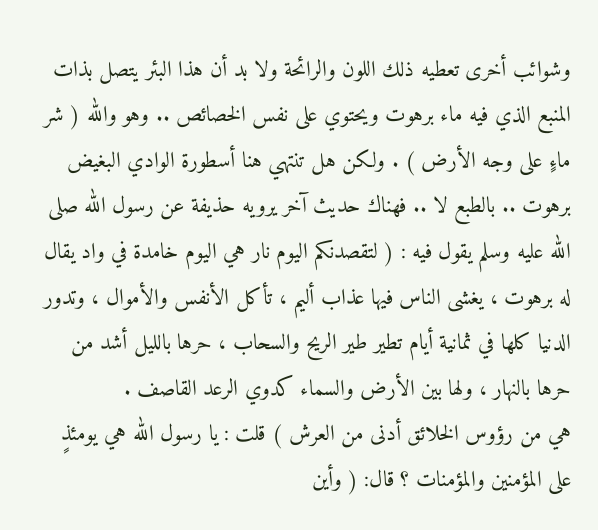وشوائب أخرى تعطيه ذلك اللون والرائحة ولا بد أن هذا البئر يتصل بذات المنبع الذي فيه ماء برهوت ويحتوي على نفس الخصائص .. وهو والله ( شر ماءٍ على وجه الأرض ) . ولكن هل تنتهي هنا أسطورة الوادي البغيض برهوت .. بالطبع لا .. فهناك حديث آخر يرويه حذيفة عن رسول الله صلى الله عليه وسلم يقول فيه : ( لتقصدنكم اليوم نار هي اليوم خامدة في واد يقال له برهوت ، يغشى الناس فيها عذاب أليم ، تأكل الأنفس والأموال ، وتدور الدنيا كلها في ثمانية أيام تطير طير الريح والسحاب ، حرها بالليل أشد من حرها بالنهار ، ولها بين الأرض والسماء كدوي الرعد القاصف .
هي من رؤوس الخلائق أدنى من العرش ) قلت : يا رسول الله هي يومئذٍ على المؤمنين والمؤمنات ؟ قال: ( وأين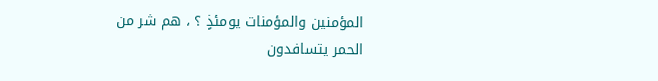المؤمنين والمؤمنات يومئذٍ ؟ ، هم شر من الحمر يتسافدون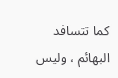كما تتسافد البهائم ، وليس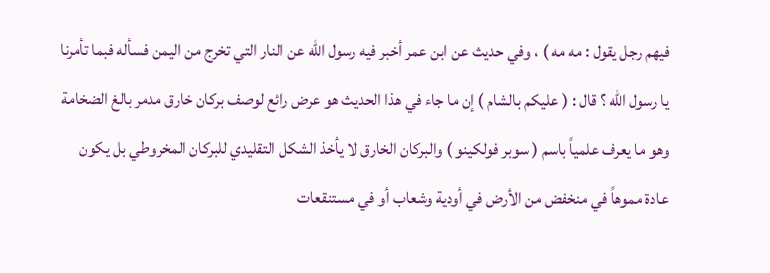فيهم رجل يقول : مه مه ) ، وفي حديث عن ابن عمر أخبر فيه رسول الله عن النار التي تخرج من اليمن فسأله فبما تأمرنا يا رسول الله ؟ قال : ( عليكم بالشام ) إن ما جاء في هذا الحديث هو عرض رائع لوصف بركان خارق مدمر بالغ الضخامة وهو ما يعرف علمياً باسم ( سوبر فولكينو ) والبركان الخارق لا يأخذ الشكل التقليدي للبركان المخروطي بل يكون عادة مموهاً في منخفض من الأرض في أودية وشعاب أو في مستنقعات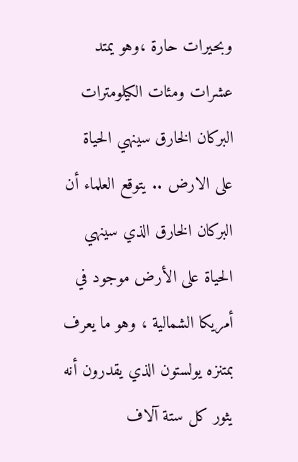وبحيرات حارة ،وهو يمتد عشرات ومئات الكيلومترات البركان الخارق سينهي الحياة على الارض .. يتوقع العلماء أن البركان الخارق الذي سينهي الحياة على الأرض موجود في أمريكا الشمالية ، وهو ما يعرف بمتنزه يولستون الذي يقدرون أنه يثور كل ستة آلاف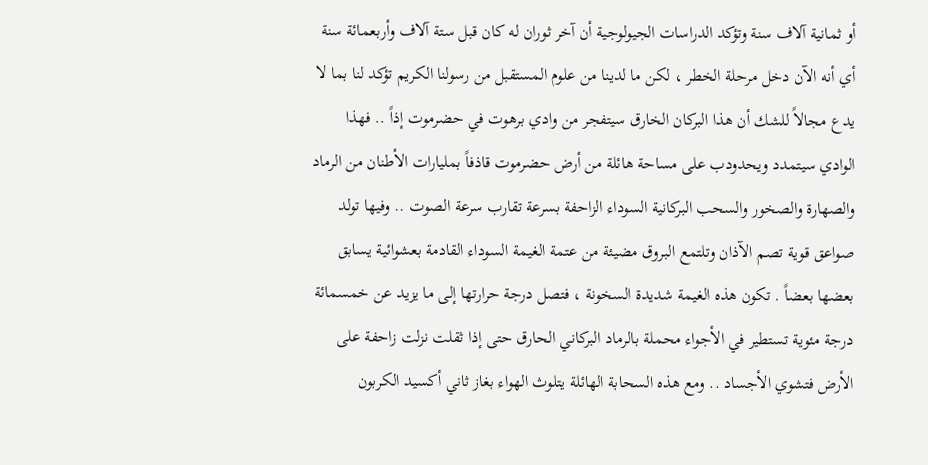أو ثمانية آلاف سنة وتؤكد الدراسات الجيولوجية أن آخر ثوران له كان قبل ستة آلاف وأربعمائة سنة أي أنه الآن دخل مرحلة الخطر ، لكن ما لدينا من علوم المستقبل من رسولنا الكريم تؤكد لنا بما لا يدع مجالاً للشك أن هذا البركان الخارق سيتفجر من وادي برهوت في حضرموت إذاً .. فهذا الوادي سيتمدد ويحدودب على مساحة هائلة من أرض حضرموت قاذفاً بمليارات الأطنان من الرماد والصهارة والصخور والسحب البركانية السوداء الزاحفة بسرعة تقارب سرعة الصوت .. وفيها تولد صواعق قوية تصم الآذان وتلتمع البروق مضيئة من عتمة الغيمة السوداء القادمة بعشوائية يسابق بعضها بعضاً . تكون هذه الغيمة شديدة السخونة ، فتصل درجة حرارتها إلى ما يزيد عن خمسمائة درجة مئوية تستطير في الأجواء محملة بالرماد البركاني الحارق حتى إذا ثقلت نزلت زاحفة على الأرض فتشوي الأجساد .. ومع هذه السحابة الهائلة يتلوث الهواء بغاز ثاني أكسيد الكربون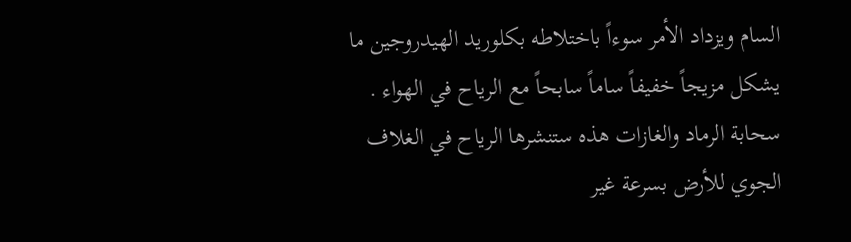السام ويزداد الأمر سوءاً باختلاطه بكلوريد الهيدروجين ما يشكل مزيجاً خفيفاً ساماً سابحاً مع الرياح في الهواء . سحابة الرماد والغازات هذه ستنشرها الرياح في الغلاف الجوي للأرض بسرعة غير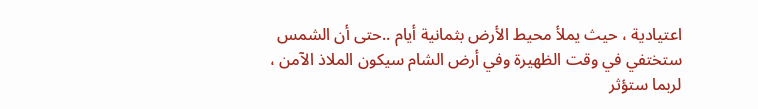اعتيادية ، حيث يملأ محيط الأرض بثمانية أيام ..حتى أن الشمس ستختفي في وقت الظهيرة وفي أرض الشام سيكون الملاذ الآمن ، لربما ستؤثر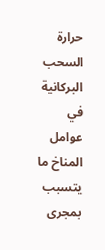حرارة السحب البركانية في عوامل المناخ ما يتسبب بمجرى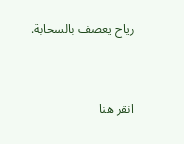رياح يعصف بالسحابة.


انقر هنا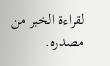لقراءة الخبر من مصدره.